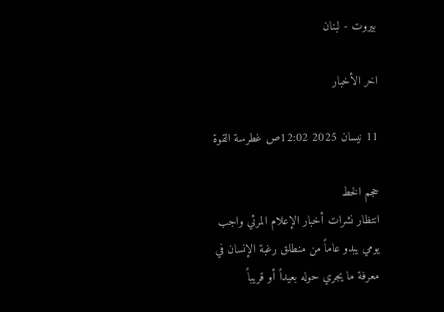بيروت - لبنان

اخر الأخبار

11 نيسان 2025 12:02ص غطرسة القوة

حجم الخط
انتظار نشرات أخبار الإعلام المرئي واجب يومي يبدو عاماً من منطلق رغبة الإنسان في معرفة ما يجري حوله بعيداً أو قريباً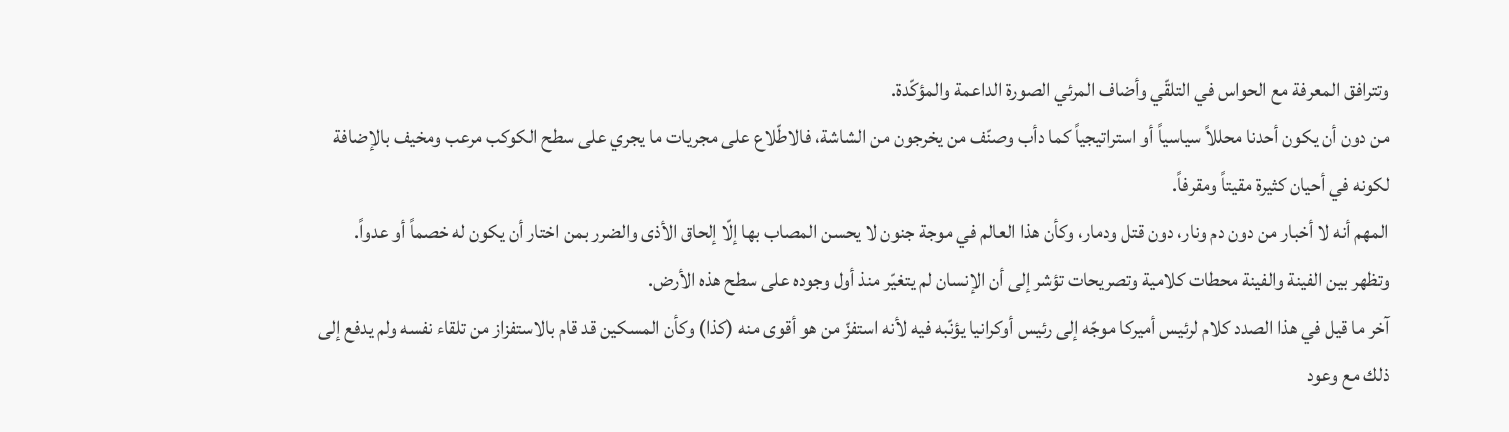وتترافق المعرفة مع الحواس في التلقّي وأضاف المرئي الصورة الداعمة والمؤكّدة.
من دون أن يكون أحدنا محللاً سياسياً أو استراتيجياً كما دأب وصنّف من يخرجون من الشاشة، فالاطّلاع على مجريات ما يجري على سطح الكوكب مرعب ومخيف بالإضافة لكونه في أحيان كثيرة مقيتاً ومقرفاً.
المهم أنه لا أخبار من دون دم ونار، دون قتل ودمار، وكأن هذا العالم في موجة جنون لا يحسن المصاب بها إلّا إلحاق الأذى والضرر بمن اختار أن يكون له خصماً أو عدواً.
وتظهر بين الفينة والفينة محطات كلامية وتصريحات تؤشر إلى أن الإنسان لم يتغيّر منذ أول وجوده على سطح هذه الأرض.
آخر ما قيل في هذا الصدد كلام لرئيس أميركا موجّه إلى رئيس أوكرانيا يؤنّبه فيه لأنه استفزّ من هو أقوى منه (كذا) وكأن المسكين قد قام بالاستفزاز من تلقاء نفسه ولم يدفع إلى ذلك مع وعود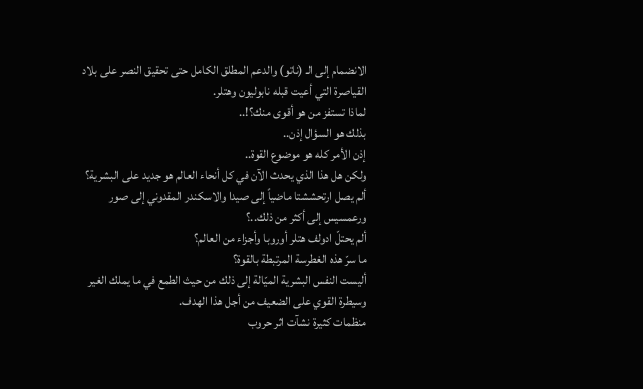الانضمام إلى الـ (ناتو) والدعم المطلق الكامل حتى تحقيق النصر على بلاد القياصرة التي أعيت قبله نابوليون وهتلر.
لماذا تستفز من هو أقوى منك؟!..
بذلك هو السؤال إذن..
إذن الأمر كله هو موضوع القوة..
ولكن هل هذا الذي يحدث الآن في كل أنحاء العالم هو جديد على البشرية؟
ألم يصل ارتحششتا ماضياً إلى صيدا والاسكندر المقدوني إلى صور ورعمسيس إلى أكثر من ذلك..؟
ألم يحتلّ ادولف هتلر أوروبا وأجزاء من العالم؟
ما سرّ هذه الغطرسة المرتبطة بالقوة؟
أليست النفس البشرية الميّالة إلى ذلك من حيث الطمع في ما يملك الغير وسيطرة القوي على الضعيف من أجل هذا الهدف.
منظمات كثيرة نشآت اثر حروب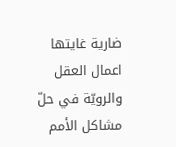ضارية غايتها اعمال العقل والرويّة في حلّ مشاكل الأمم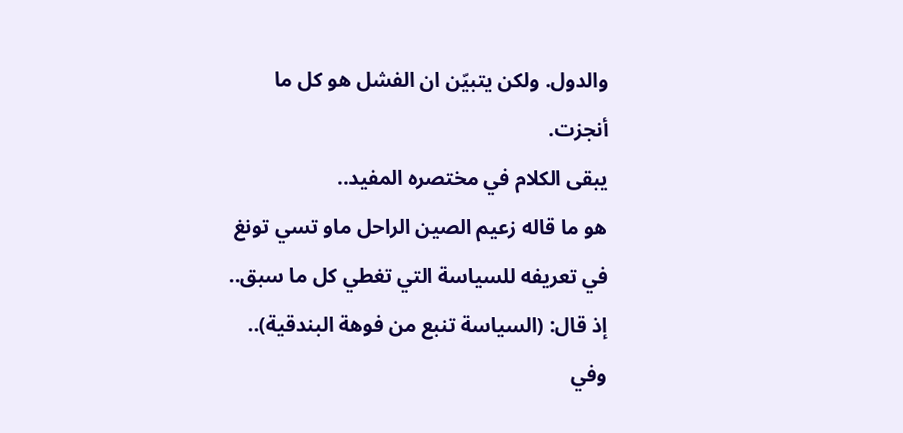والدول. ولكن يتبيّن ان الفشل هو كل ما أنجزت.
يبقى الكلام في مختصره المفيد..
هو ما قاله زعيم الصين الراحل ماو تسي تونغ في تعريفه للسياسة التي تغطي كل ما سبق..
إذ قال: (السياسة تنبع من فوهة البندقية)..
وفي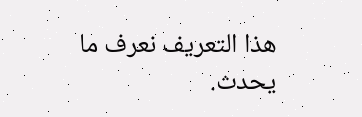هذا التعريف نعرف ما يحدث.